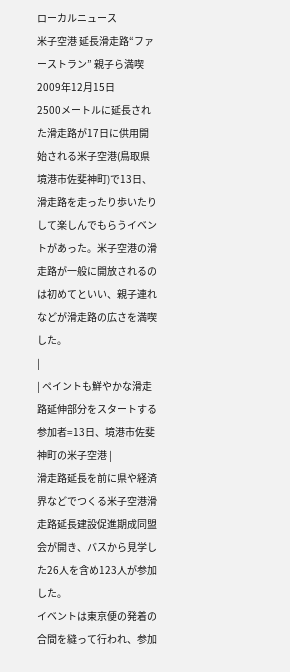ローカルニュース
米子空港 延長滑走路“ファーストラン” 親子ら満喫
2009年12月15日
2500メートルに延長された滑走路が17日に供用開始される米子空港(鳥取県境港市佐斐神町)で13日、滑走路を走ったり歩いたりして楽しんでもらうイベントがあった。米子空港の滑走路が一般に開放されるのは初めてといい、親子連れなどが滑走路の広さを満喫した。
|
| ペイントも鮮やかな滑走路延伸部分をスタートする参加者=13日、境港市佐斐神町の米子空港 |
滑走路延長を前に県や経済界などでつくる米子空港滑走路延長建設促進期成同盟会が開き、バスから見学した26人を含め123人が参加した。
イベントは東京便の発着の合間を縫って行われ、参加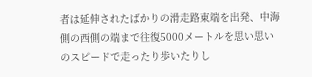者は延伸されたばかりの滑走路東端を出発、中海側の西側の端まで往復5000メートルを思い思いのスピードで走ったり歩いたりし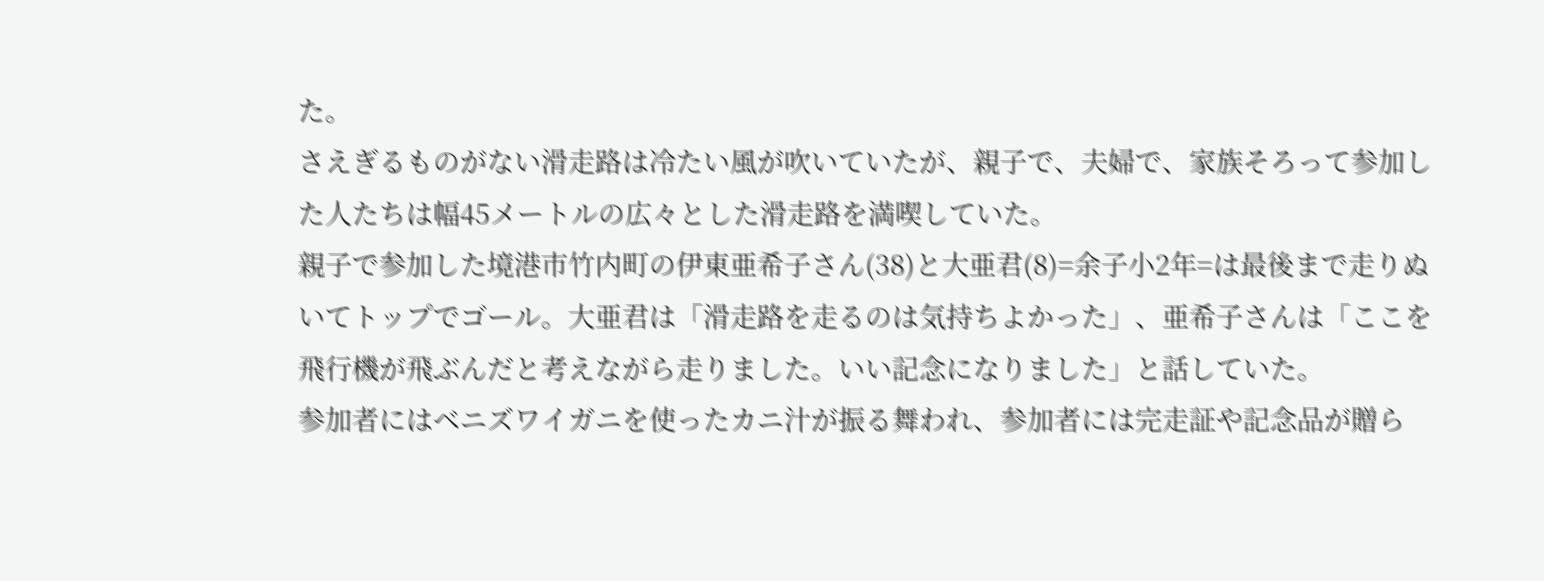た。
さえぎるものがない滑走路は冷たい風が吹いていたが、親子で、夫婦で、家族そろって参加した人たちは幅45メートルの広々とした滑走路を満喫していた。
親子で参加した境港市竹内町の伊東亜希子さん(38)と大亜君(8)=余子小2年=は最後まで走りぬいてトップでゴール。大亜君は「滑走路を走るのは気持ちよかった」、亜希子さんは「ここを飛行機が飛ぶんだと考えながら走りました。いい記念になりました」と話していた。
参加者にはベニズワイガニを使ったカニ汁が振る舞われ、参加者には完走証や記念品が贈ら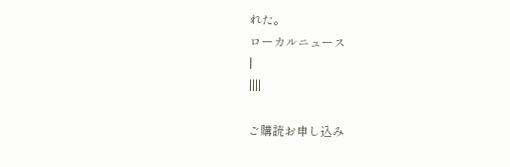れた。
ローカルニュース
|
||||

ご購読お申し込み